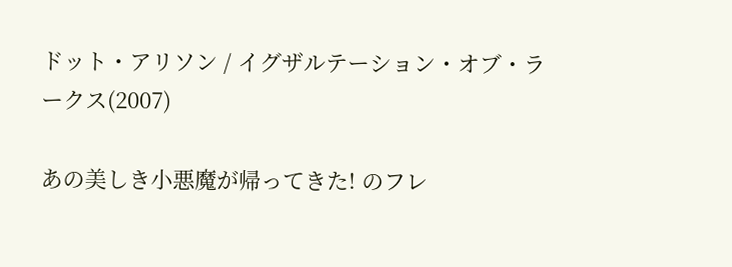ドット・アリソン / イグザルテーション・オブ・ラークス(2007)

あの美しき小悪魔が帰ってきた! のフレ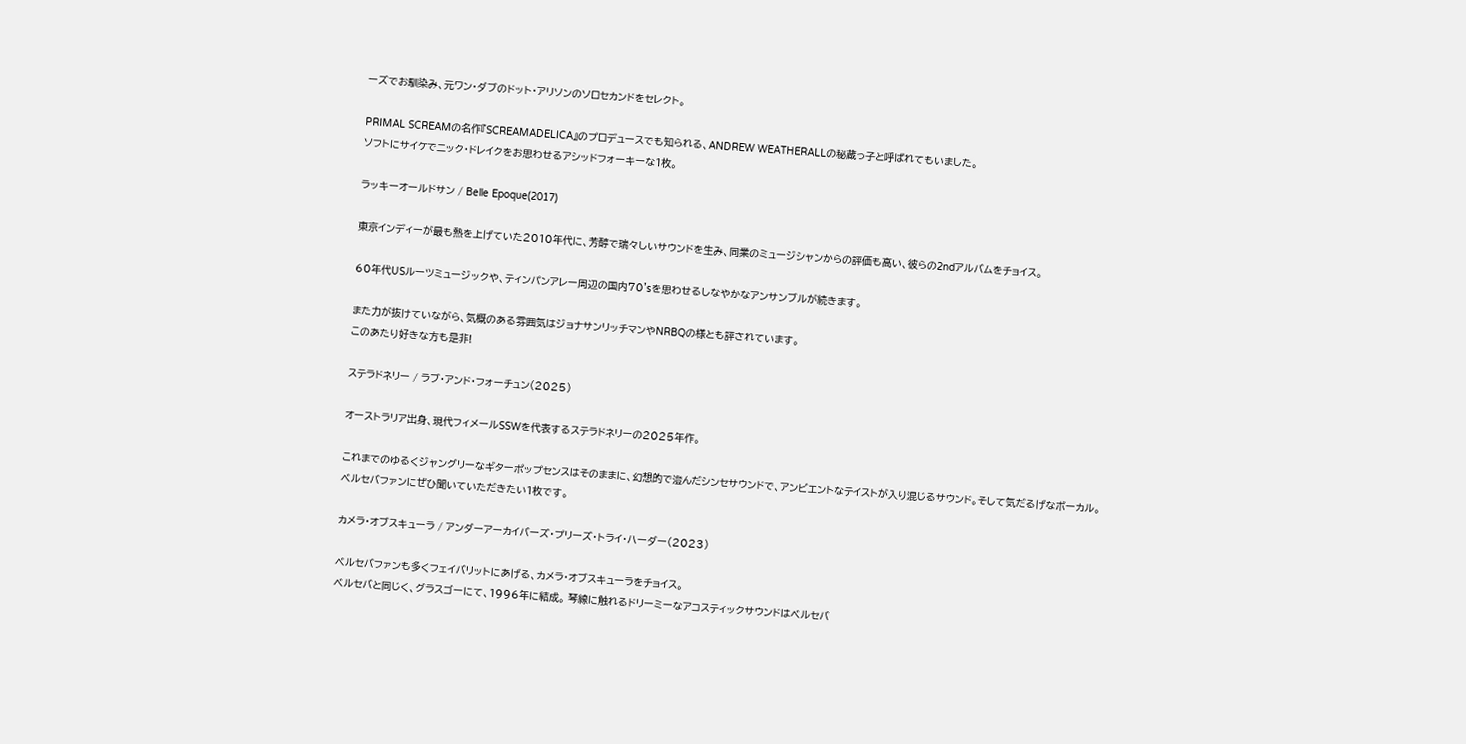ーズでお馴染み、元ワン・ダブのドット・アリソンのソロセカンドをセレクト。

PRIMAL SCREAMの名作『SCREAMADELICA』のプロデュースでも知られる、ANDREW WEATHERALLの秘蔵っ子と呼ばれてもいました。
ソフトにサイケでニック・ドレイクをお思わせるアシッドフォーキーな1枚。

ラッキーオールドサン / Belle Epoque(2017)

東京インディーが最も熱を上げていた2010年代に、芳醇で瑞々しいサウンドを生み、同業のミュージシャンからの評価も高い、彼らの2ndアルバムをチョイス。

60年代USルーツミュージックや、ティンパンアレー周辺の国内70'sを思わせるしなやかなアンサンブルが続きます。

また力が抜けていながら、気概のある雰囲気はジョナサンリッチマンやNRBQの様とも評されています。
このあたり好きな方も是非!

ステラドネリー / ラブ・アンド・フォーチュン(2025)

オーストラリア出身、現代フィメールSSWを代表するステラドネリーの2025年作。

これまでのゆるくジャングリーなギターポップセンスはそのままに、幻想的で澄んだシンセサウンドで、アンビエントなテイストが入り混じるサウンド。そして気だるげなボーカル。
ベルセバファンにぜひ聞いていただきたい1枚です。

カメラ・オブスキューラ / アンダーアーカイバーズ・プリーズ・トライ・ハーダー(2023)

ベルセバファンも多くフェイバリットにあげる、カメラ・オブスキューラをチョイス。
ベルセバと同じく、グラスゴーにて、1996年に結成。 琴線に触れるドリーミーなアコスティックサウンドはベルセバ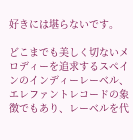好きには堪らないです。

どこまでも美しく切ないメロディーを追求するスペインのインディーレーベル、エレファントレコードの象徴でもあり、レーベルを代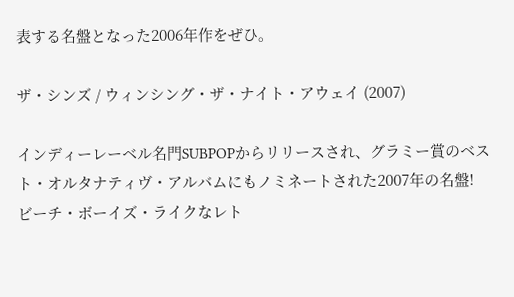表する名盤となった2006年作をぜひ。

ザ・シンズ / ウィンシング・ザ・ナイト・アウェイ (2007)

インディーレーベル名門SUBPOPからリリースされ、グラミー賞のベスト・オルタナティヴ・アルバムにもノミネートされた2007年の名盤!
ビーチ・ボーイズ・ライクなレト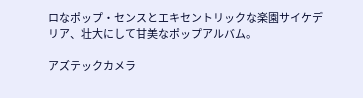ロなポップ・センスとエキセントリックな楽園サイケデリア、壮大にして甘美なポップアルバム。

アズテックカメラ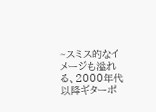~スミス的なイメージも溢れる、2000年代以降ギターポ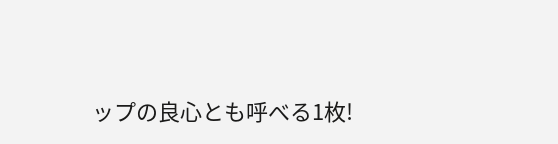ップの良心とも呼べる1枚!